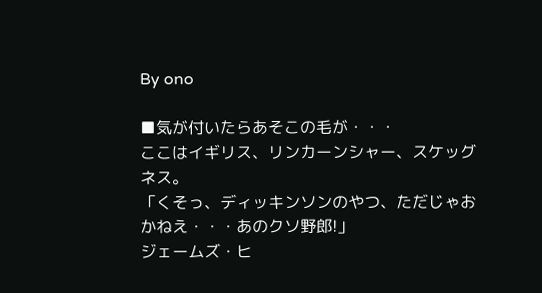By ono

■気が付いたらあそこの毛が・・・
ここはイギリス、リンカーンシャー、スケッグネス。
「くそっ、ディッキンソンのやつ、ただじゃおかねえ・・・あのクソ野郎!」
ジェームズ・ヒ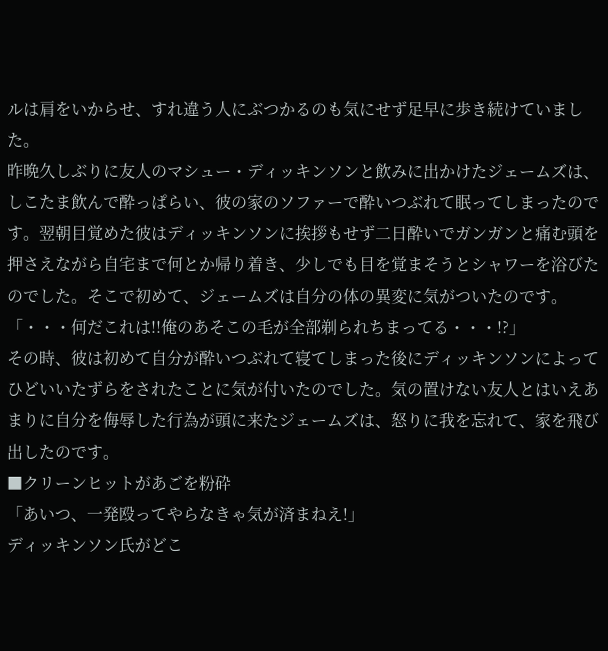ルは肩をいからせ、すれ違う人にぶつかるのも気にせず足早に歩き続けていました。
昨晩久しぶりに友人のマシュー・ディッキンソンと飲みに出かけたジェームズは、しこたま飲んで酔っぱらい、彼の家のソファーで酔いつぶれて眠ってしまったのです。翌朝目覚めた彼はディッキンソンに挨拶もせず二日酔いでガンガンと痛む頭を押さえながら自宅まで何とか帰り着き、少しでも目を覚まそうとシャワーを浴びたのでした。そこで初めて、ジェームズは自分の体の異変に気がついたのです。
「・・・何だこれは!!俺のあそこの毛が全部剃られちまってる・・・!?」
その時、彼は初めて自分が酔いつぶれて寝てしまった後にディッキンソンによってひどいいたずらをされたことに気が付いたのでした。気の置けない友人とはいえあまりに自分を侮辱した行為が頭に来たジェームズは、怒りに我を忘れて、家を飛び出したのです。
■クリーンヒットがあごを粉砕
「あいつ、一発殴ってやらなきゃ気が済まねえ!」
ディッキンソン氏がどこ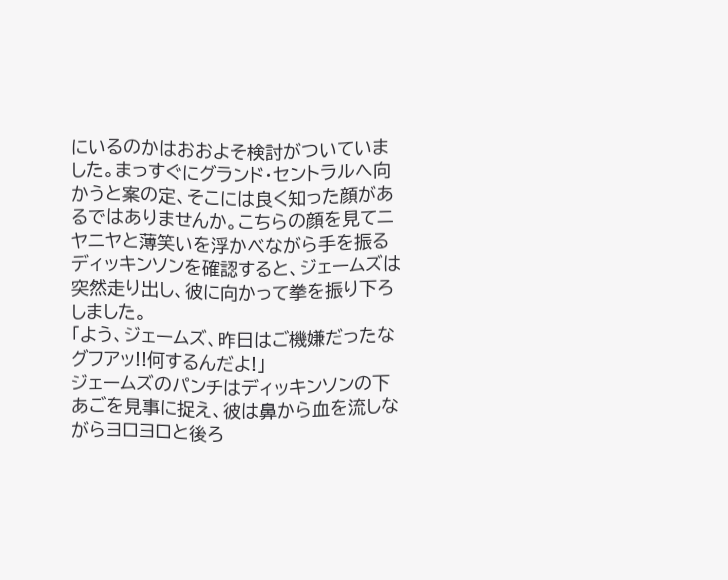にいるのかはおおよそ検討がついていました。まっすぐにグランド・セントラルへ向かうと案の定、そこには良く知った顔があるではありませんか。こちらの顔を見てニヤニヤと薄笑いを浮かべながら手を振るディッキンソンを確認すると、ジェームズは突然走り出し、彼に向かって拳を振り下ろしました。
「よう、ジェームズ、昨日はご機嫌だったなグフアッ!!何するんだよ!」
ジェームズのパンチはディッキンソンの下あごを見事に捉え、彼は鼻から血を流しながらヨロヨロと後ろ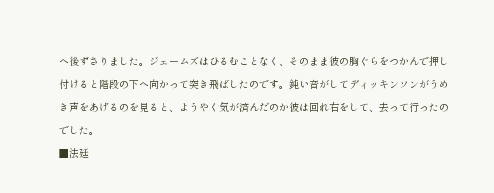へ後ずさりました。ジェームズはひるむことなく、そのまま彼の胸ぐらをつかんで押し付けると階段の下へ向かって突き飛ばしたのです。鈍い音がしてディッキンソンがうめき声をあげるのを見ると、ようやく気が済んだのか彼は回れ右をして、去って行ったのでした。
■法廷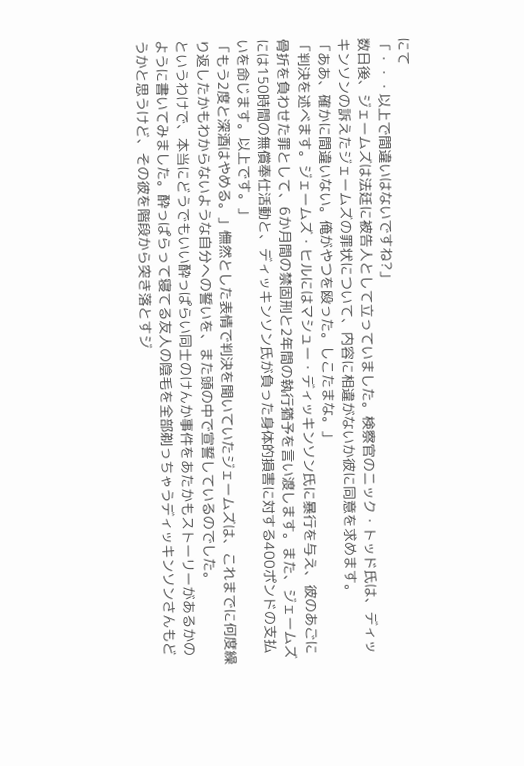にて
「・・・以上で間違いはないですね?」
数日後、ジェームズは法廷に被告人として立っていました。検察官のニック・トッド氏は、ディッキンソンの訴えたジェームズの罪状について、内容に相違がないか彼に同意を求めます。
「ああ、確かに間違いない。俺がやつを殴った。しこたまな。」
「判決を述べます。ジェームズ・ヒルにはマシュー・ディッキンソン氏に暴行を与え、彼のあごに骨折を負わせた罪として、6か月間の禁固刑と2年間の執行猶予を言い渡します。また、ジェームズには150時間の無償奉仕活動と、ディッキンソン氏が負った身体的損害に対する400ポンドの支払いを命じます。以上です。」
「もう2度と深酒はやめる。」憮然とした表情で判決を聞いていたジェームズは、これまでに何度繰り返したかもわからないような自分への誓いを、また頭の中で宣誓しているのでした。
というわけで、本当にどうでもいい酔っぱらい同士のけんか事件をあたかもストーリーがあるかのように書いてみました。酔っぱらって寝てる友人の陰毛を全部剃っちゃうディッキンソンさんもどうかと思うけど、その彼を階段から突き落とすジ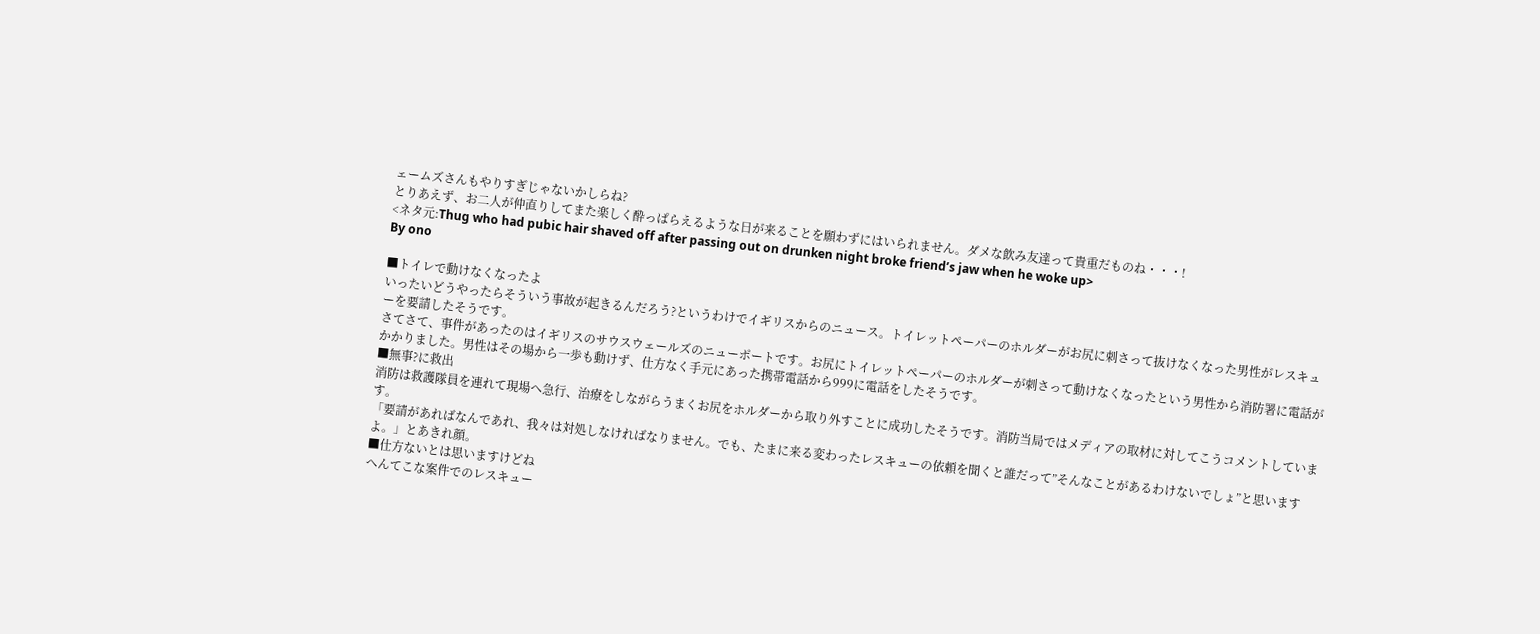ェームズさんもやりすぎじゃないかしらね?
とりあえず、お二人が仲直りしてまた楽しく酔っぱらえるような日が来ることを願わずにはいられません。ダメな飲み友達って貴重だものね・・・!
<ネタ元:Thug who had pubic hair shaved off after passing out on drunken night broke friend’s jaw when he woke up>
By ono

■トイレで動けなくなったよ
いったいどうやったらそういう事故が起きるんだろう?というわけでイギリスからのニュース。トイレットペーパーのホルダーがお尻に刺さって抜けなくなった男性がレスキューを要請したそうです。
さてさて、事件があったのはイギリスのサウスウェールズのニューポートです。お尻にトイレットペーパーのホルダーが刺さって動けなくなったという男性から消防署に電話がかかりました。男性はその場から一歩も動けず、仕方なく手元にあった携帯電話から999に電話をしたそうです。
■無事?に救出
消防は救護隊員を連れて現場へ急行、治療をしながらうまくお尻をホルダーから取り外すことに成功したそうです。消防当局ではメディアの取材に対してこうコメントしています。
「要請があればなんであれ、我々は対処しなければなりません。でも、たまに来る変わったレスキューの依頼を聞くと誰だって”そんなことがあるわけないでしょ”と思いますよ。」とあきれ顔。
■仕方ないとは思いますけどね
へんてこな案件でのレスキュー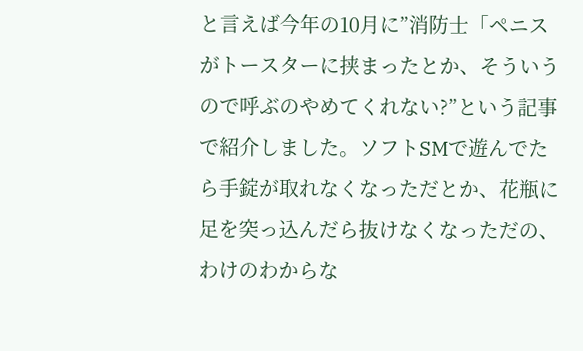と言えば今年の10月に”消防士「ペニスがトースターに挟まったとか、そういうので呼ぶのやめてくれない?”という記事で紹介しました。ソフトSMで遊んでたら手錠が取れなくなっただとか、花瓶に足を突っ込んだら抜けなくなっただの、わけのわからな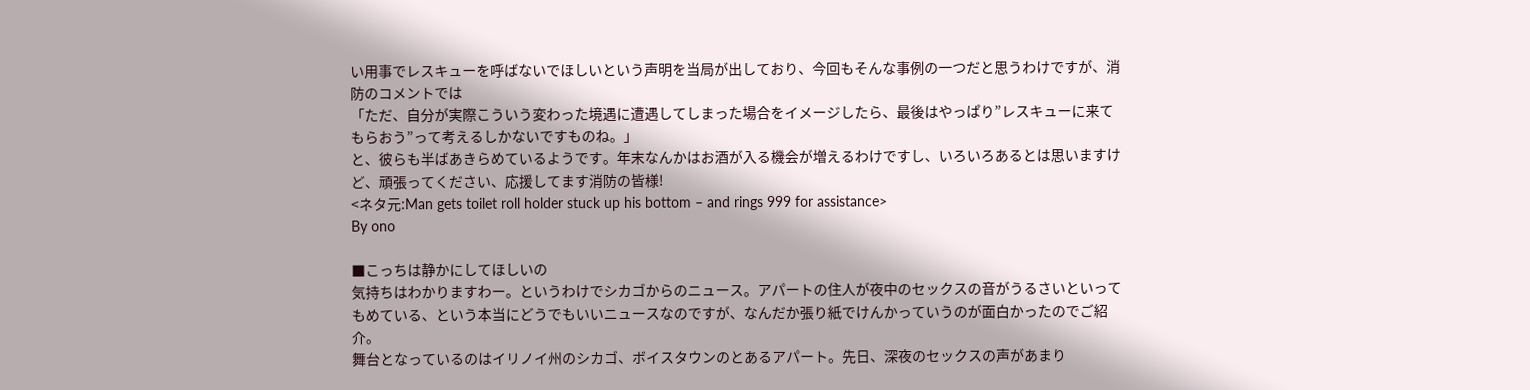い用事でレスキューを呼ばないでほしいという声明を当局が出しており、今回もそんな事例の一つだと思うわけですが、消防のコメントでは
「ただ、自分が実際こういう変わった境遇に遭遇してしまった場合をイメージしたら、最後はやっぱり”レスキューに来てもらおう”って考えるしかないですものね。」
と、彼らも半ばあきらめているようです。年末なんかはお酒が入る機会が増えるわけですし、いろいろあるとは思いますけど、頑張ってください、応援してます消防の皆様!
<ネタ元:Man gets toilet roll holder stuck up his bottom – and rings 999 for assistance>
By ono

■こっちは静かにしてほしいの
気持ちはわかりますわー。というわけでシカゴからのニュース。アパートの住人が夜中のセックスの音がうるさいといってもめている、という本当にどうでもいいニュースなのですが、なんだか張り紙でけんかっていうのが面白かったのでご紹介。
舞台となっているのはイリノイ州のシカゴ、ボイスタウンのとあるアパート。先日、深夜のセックスの声があまり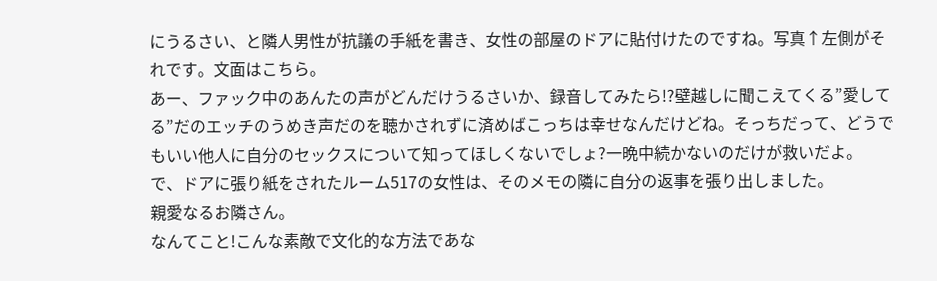にうるさい、と隣人男性が抗議の手紙を書き、女性の部屋のドアに貼付けたのですね。写真↑左側がそれです。文面はこちら。
あー、ファック中のあんたの声がどんだけうるさいか、録音してみたら!?壁越しに聞こえてくる”愛してる”だのエッチのうめき声だのを聴かされずに済めばこっちは幸せなんだけどね。そっちだって、どうでもいい他人に自分のセックスについて知ってほしくないでしょ?一晩中続かないのだけが救いだよ。
で、ドアに張り紙をされたルーム517の女性は、そのメモの隣に自分の返事を張り出しました。
親愛なるお隣さん。
なんてこと!こんな素敵で文化的な方法であな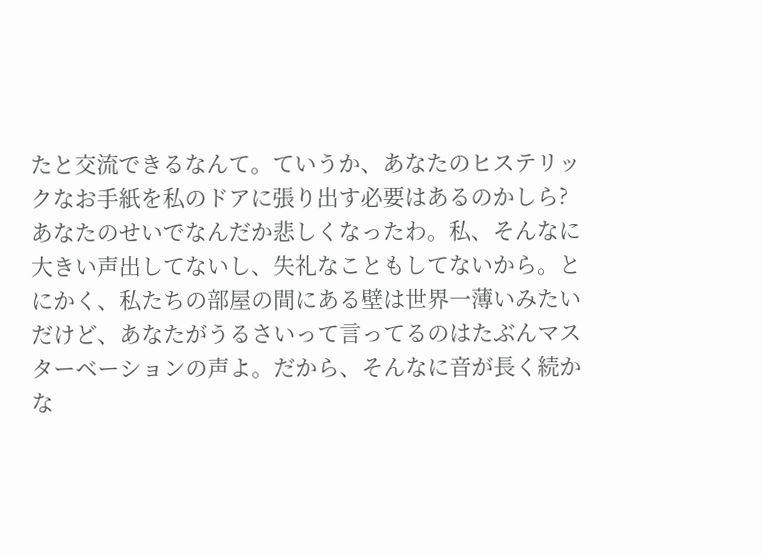たと交流できるなんて。ていうか、あなたのヒステリックなお手紙を私のドアに張り出す必要はあるのかしら?あなたのせいでなんだか悲しくなったわ。私、そんなに大きい声出してないし、失礼なこともしてないから。とにかく、私たちの部屋の間にある壁は世界一薄いみたいだけど、あなたがうるさいって言ってるのはたぶんマスターベーションの声よ。だから、そんなに音が長く続かな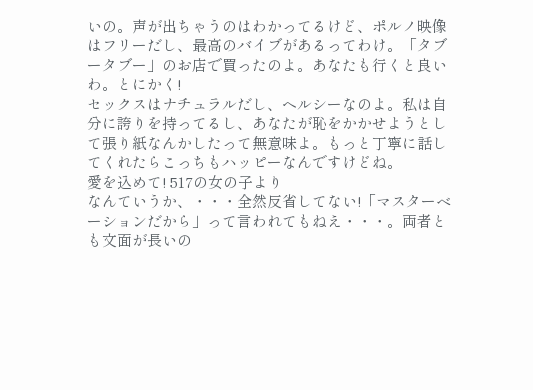いの。声が出ちゃうのはわかってるけど、ポルノ映像はフリーだし、最高のバイブがあるってわけ。「タブータブー」のお店で買ったのよ。あなたも行くと良いわ。とにかく!
セックスはナチュラルだし、ヘルシーなのよ。私は自分に誇りを持ってるし、あなたが恥をかかせようとして張り紙なんかしたって無意味よ。もっと丁寧に話してくれたらこっちもハッピーなんですけどね。
愛を込めて! 517の女の子より
なんていうか、・・・全然反省してない!「マスターベーションだから」って言われてもねえ・・・。両者とも文面が長いの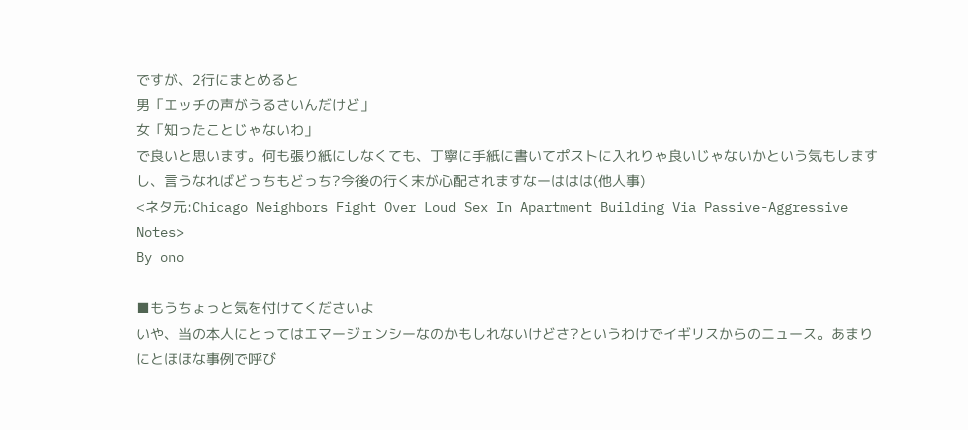ですが、2行にまとめると
男「エッチの声がうるさいんだけど」
女「知ったことじゃないわ」
で良いと思います。何も張り紙にしなくても、丁寧に手紙に書いてポストに入れりゃ良いじゃないかという気もしますし、言うなればどっちもどっち?今後の行く末が心配されますなーははは(他人事)
<ネタ元:Chicago Neighbors Fight Over Loud Sex In Apartment Building Via Passive-Aggressive Notes>
By ono

■もうちょっと気を付けてくださいよ
いや、当の本人にとってはエマージェンシーなのかもしれないけどさ?というわけでイギリスからのニュース。あまりにとほほな事例で呼び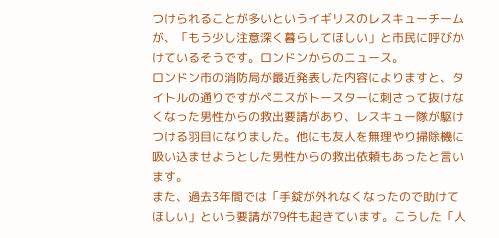つけられることが多いというイギリスのレスキューチームが、「もう少し注意深く暮らしてほしい」と市民に呼びかけているそうです。ロンドンからのニュース。
ロンドン市の消防局が最近発表した内容によりますと、タイトルの通りですがペニスがトースターに刺さって抜けなくなった男性からの救出要請があり、レスキュー隊が駆けつける羽目になりました。他にも友人を無理やり掃除機に吸い込ませようとした男性からの救出依頼もあったと言います。
また、過去3年間では「手錠が外れなくなったので助けてほしい」という要請が79件も起きています。こうした「人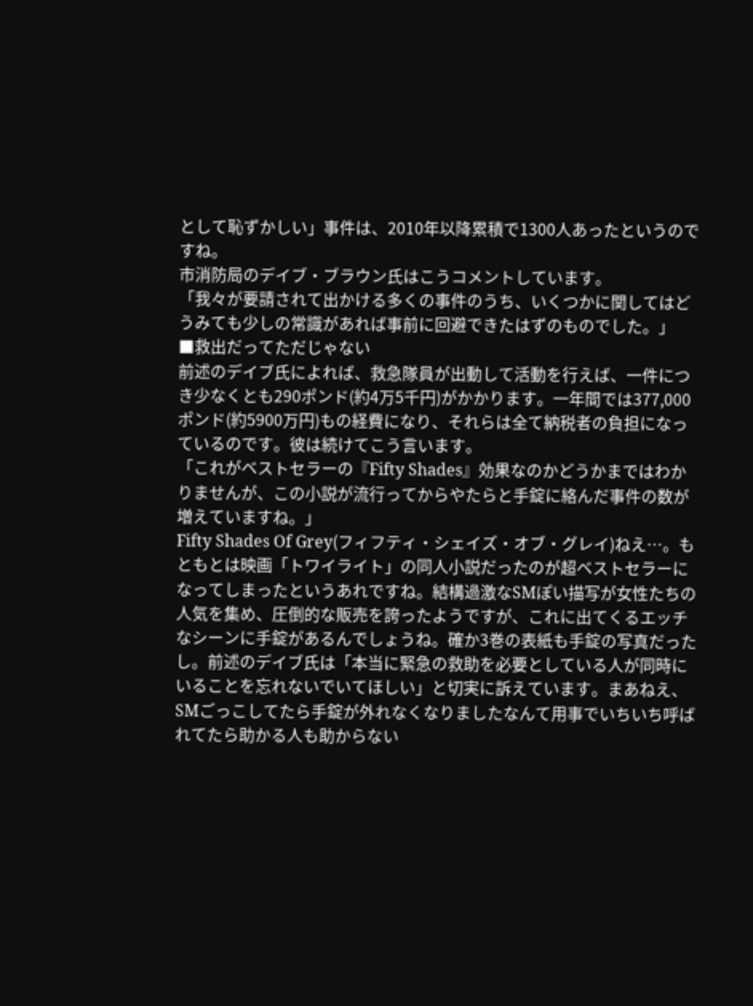として恥ずかしい」事件は、2010年以降累積で1300人あったというのですね。
市消防局のデイブ・ブラウン氏はこうコメントしています。
「我々が要請されて出かける多くの事件のうち、いくつかに関してはどうみても少しの常識があれば事前に回避できたはずのものでした。」
■救出だってただじゃない
前述のデイブ氏によれば、救急隊員が出動して活動を行えば、一件につき少なくとも290ポンド(約4万5千円)がかかります。一年間では377,000ポンド(約5900万円)もの経費になり、それらは全て納税者の負担になっているのです。彼は続けてこう言います。
「これがベストセラーの『Fifty Shades』効果なのかどうかまではわかりませんが、この小説が流行ってからやたらと手錠に絡んだ事件の数が増えていますね。」
Fifty Shades Of Grey(フィフティ・シェイズ・オブ・グレイ)ねえ…。もともとは映画「トワイライト」の同人小説だったのが超ベストセラーになってしまったというあれですね。結構過激なSMぽい描写が女性たちの人気を集め、圧倒的な販売を誇ったようですが、これに出てくるエッチなシーンに手錠があるんでしょうね。確か3巻の表紙も手錠の写真だったし。前述のデイブ氏は「本当に緊急の救助を必要としている人が同時にいることを忘れないでいてほしい」と切実に訴えています。まあねえ、SMごっこしてたら手錠が外れなくなりましたなんて用事でいちいち呼ばれてたら助かる人も助からない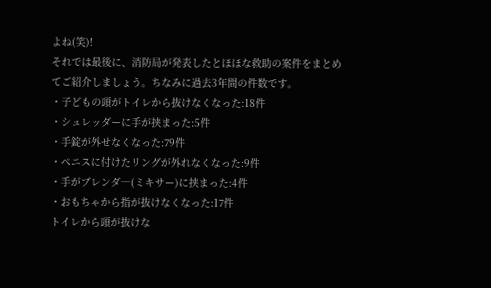よね(笑)!
それでは最後に、消防局が発表したとほほな救助の案件をまとめてご紹介しましょう。ちなみに過去3年間の件数です。
・子どもの頭がトイレから抜けなくなった:18件
・シュレッダーに手が挟まった:5件
・手錠が外せなくなった:79件
・ペニスに付けたリングが外れなくなった:9件
・手がブレンダ―(ミキサー)に挟まった:4件
・おもちゃから指が抜けなくなった:17件
トイレから頭が抜けな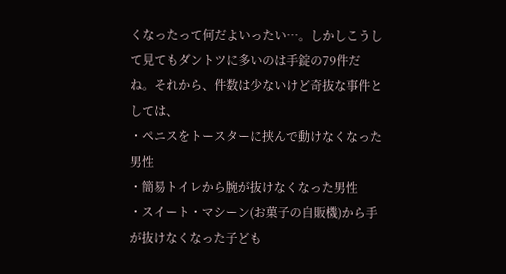くなったって何だよいったい…。しかしこうして見てもダントツに多いのは手錠の79件だね。それから、件数は少ないけど奇抜な事件としては、
・ペニスをトースターに挟んで動けなくなった男性
・簡易トイレから腕が抜けなくなった男性
・スイート・マシーン(お菓子の自販機)から手が抜けなくなった子ども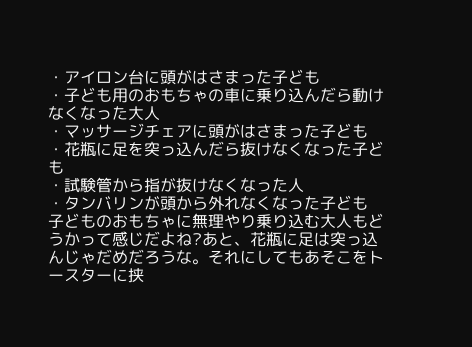・アイロン台に頭がはさまった子ども
・子ども用のおもちゃの車に乗り込んだら動けなくなった大人
・マッサージチェアに頭がはさまった子ども
・花瓶に足を突っ込んだら抜けなくなった子ども
・試験管から指が抜けなくなった人
・タンバリンが頭から外れなくなった子ども
子どものおもちゃに無理やり乗り込む大人もどうかって感じだよね?あと、花瓶に足は突っ込んじゃだめだろうな。それにしてもあそこをトースターに挟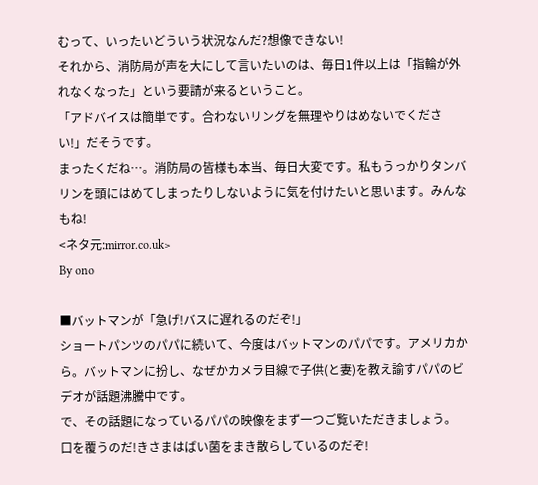むって、いったいどういう状況なんだ?想像できない!
それから、消防局が声を大にして言いたいのは、毎日1件以上は「指輪が外れなくなった」という要請が来るということ。
「アドバイスは簡単です。合わないリングを無理やりはめないでください!」だそうです。
まったくだね…。消防局の皆様も本当、毎日大変です。私もうっかりタンバリンを頭にはめてしまったりしないように気を付けたいと思います。みんなもね!
<ネタ元:mirror.co.uk>
By ono

■バットマンが「急げ!バスに遅れるのだぞ!」
ショートパンツのパパに続いて、今度はバットマンのパパです。アメリカから。バットマンに扮し、なぜかカメラ目線で子供(と妻)を教え諭すパパのビデオが話題沸騰中です。
で、その話題になっているパパの映像をまず一つご覧いただきましょう。
口を覆うのだ!きさまはばい菌をまき散らしているのだぞ!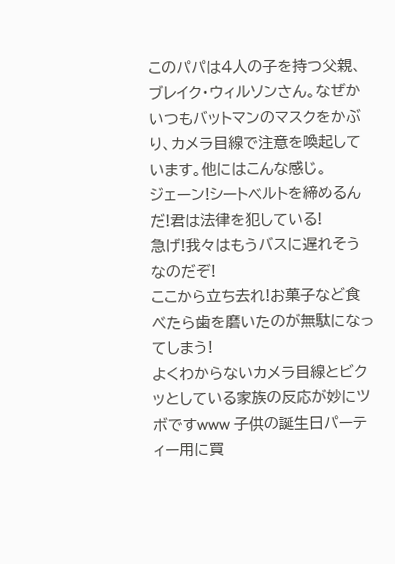このパパは4人の子を持つ父親、ブレイク・ウィルソンさん。なぜかいつもバットマンのマスクをかぶり、カメラ目線で注意を喚起しています。他にはこんな感じ。
ジェーン!シートベルトを締めるんだ!君は法律を犯している!
急げ!我々はもうバスに遅れそうなのだぞ!
ここから立ち去れ!お菓子など食べたら歯を磨いたのが無駄になってしまう!
よくわからないカメラ目線とビクッとしている家族の反応が妙にツボですwww 子供の誕生日パーティー用に買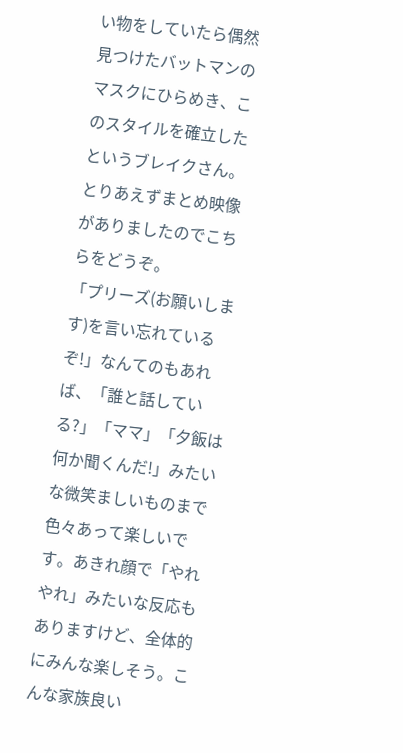い物をしていたら偶然見つけたバットマンのマスクにひらめき、このスタイルを確立したというブレイクさん。とりあえずまとめ映像がありましたのでこちらをどうぞ。
「プリーズ(お願いします)を言い忘れているぞ!」なんてのもあれば、「誰と話している?」「ママ」「夕飯は何か聞くんだ!」みたいな微笑ましいものまで色々あって楽しいです。あきれ顔で「やれやれ」みたいな反応もありますけど、全体的にみんな楽しそう。こんな家族良い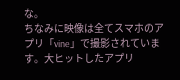な。
ちなみに映像は全てスマホのアプリ「vine」で撮影されています。大ヒットしたアプリ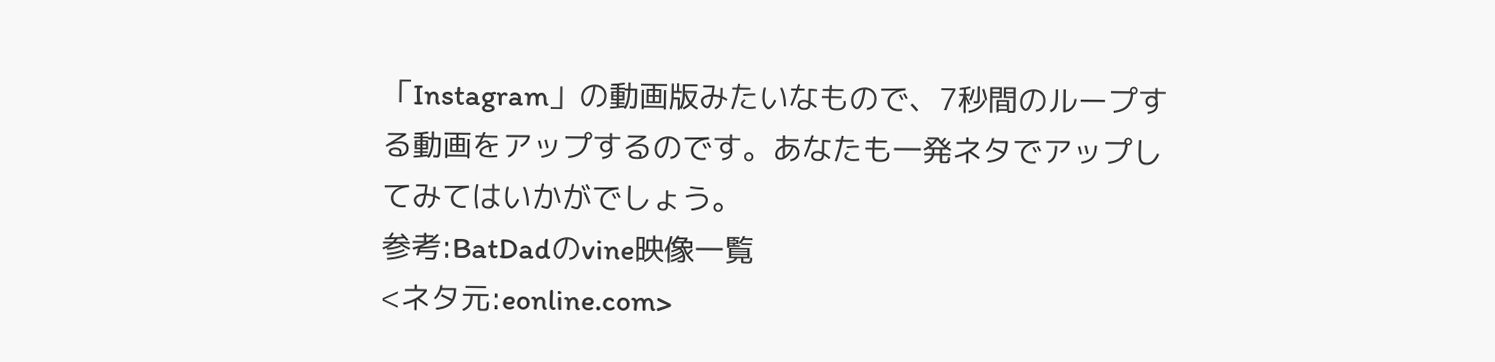「Instagram」の動画版みたいなもので、7秒間のループする動画をアップするのです。あなたも一発ネタでアップしてみてはいかがでしょう。
参考:BatDadのvine映像一覧
<ネタ元:eonline.com>